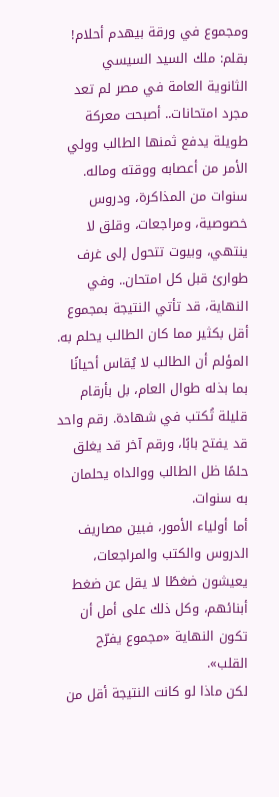ومجموع في ورقة بيهدم أحلام!
بقلم: ملك السيد السيسي
الثانوية العامة في مصر لم تعد مجرد امتحانات.. أصبحت معركة طويلة يدفع ثمنها الطالب وولي الأمر من أعصابه ووقته وماله.
سنوات من المذاكرة، ودروس خصوصية، ومراجعات، وقلق لا ينتهي، وبيوت تتحول إلى غرف طوارئ قبل كل امتحان.. وفي النهاية، قد تأتي النتيجة بمجموع أقل بكثير مما كان الطالب يحلم به.
المؤلم أن الطالب لا يُقاس أحيانًا بما بذله طوال العام، بل بأرقام قليلة تُكتب في شهادة. رقم واحد قد يفتح بابًا، ورقم آخر قد يغلق حلمًا ظل الطالب ووالداه يحلمان به سنوات.
أما أولياء الأمور، فبين مصاريف الدروس والكتب والمراجعات، يعيشون ضغطًا لا يقل عن ضغط أبنائهم، وكل ذلك على أمل أن تكون النهاية «مجموع يفرّح القلب».
لكن ماذا لو كانت النتيجة أقل من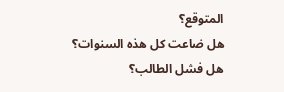المتوقع؟
هل ضاعت كل هذه السنوات؟
هل فشل الطالب؟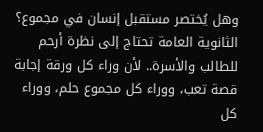وهل يُختصر مستقبل إنسان في مجموع؟
الثانوية العامة تحتاج إلى نظرة أرحم للطالب والأسرة.. لأن وراء كل ورقة إجابة قصة تعب، ووراء كل مجموع حلم، ووراء كل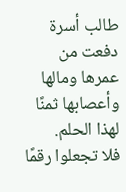طالب أسرة دفعت من عمرها ومالها وأعصابها ثمنًا لهذا الحلم.
فلا تجعلوا رقمًا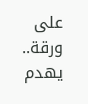على ورقة.. يهدم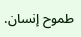طموح إنسان.